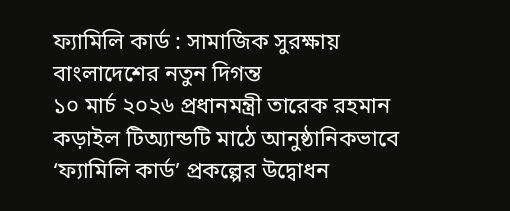ফ্যামিলি কার্ড : সামাজিক সুরক্ষায় বাংলাদেশের নতুন দিগন্ত
১০ মার্চ ২০২৬ প্রধানমন্ত্রী তারেক রহমান কড়াইল টিঅ্যান্ডটি মাঠে আনুষ্ঠানিকভাবে ‘ফ্যামিলি কার্ড’ প্রকল্পের উদ্বোধন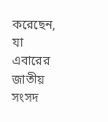করেছেন, যা এবারের জাতীয় সংসদ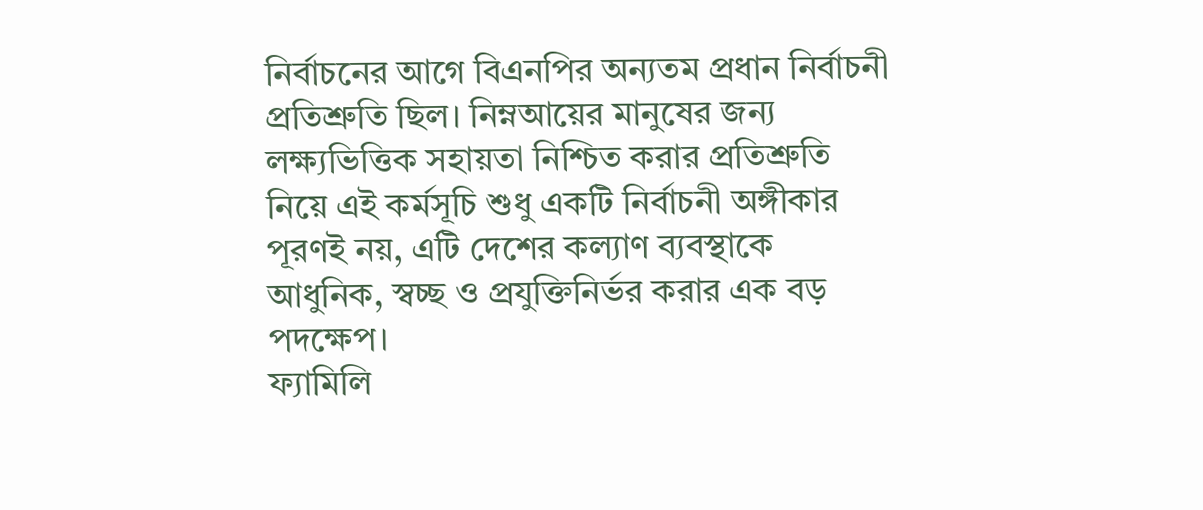নির্বাচনের আগে বিএনপির অন্যতম প্রধান নির্বাচনী প্রতিশ্রুতি ছিল। নিম্নআয়ের মানুষের জন্য লক্ষ্যভিত্তিক সহায়তা নিশ্চিত করার প্রতিশ্রুতি নিয়ে এই কর্মসূচি শুধু একটি নির্বাচনী অঙ্গীকার পূরণই নয়, এটি দেশের কল্যাণ ব্যবস্থাকে আধুনিক, স্বচ্ছ ও প্রযুক্তিনির্ভর করার এক বড় পদক্ষেপ।
ফ্যামিলি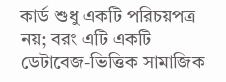কার্ড শুধু একটি পরিচয়পত্র নয়; বরং এটি একটি ডেটাবেজ-ভিত্তিক সামাজিক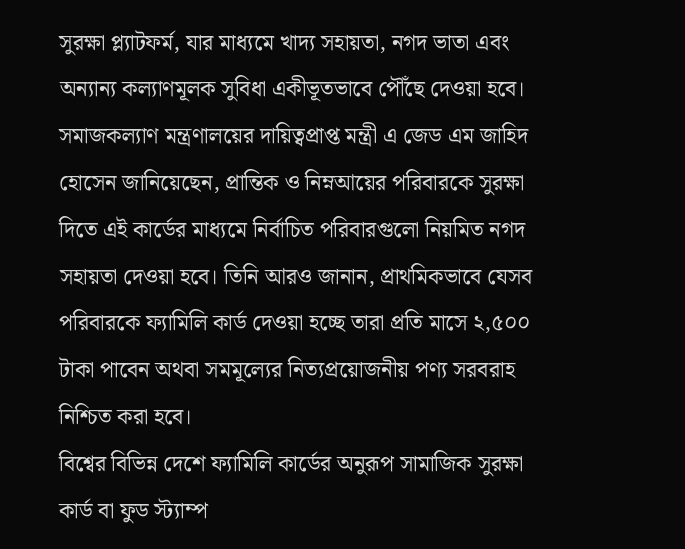সুরক্ষা প্ল্যাটফর্ম, যার মাধ্যমে খাদ্য সহায়তা, নগদ ভাতা এবং অন্যান্য কল্যাণমূলক সুবিধা একীভূতভাবে পৌঁছে দেওয়া হবে।
সমাজকল্যাণ মন্ত্রণালয়ের দায়িত্বপ্রাপ্ত মন্ত্রী এ জেড এম জাহিদ হোসেন জানিয়েছেন, প্রান্তিক ও নিম্নআয়ের পরিবারকে সুরক্ষা দিতে এই কার্ডের মাধ্যমে নির্বাচিত পরিবারগুলো নিয়মিত নগদ সহায়তা দেওয়া হবে। তিনি আরও জানান, প্রাথমিকভাবে যেসব পরিবারকে ফ্যামিলি কার্ড দেওয়া হচ্ছে তারা প্রতি মাসে ২,৫০০ টাকা পাবেন অথবা সমমূল্যের নিত্যপ্রয়োজনীয় পণ্য সরবরাহ নিশ্চিত করা হবে।
বিশ্বের বিভিন্ন দেশে ফ্যামিলি কার্ডের অনুরূপ সামাজিক সুরক্ষা কার্ড বা ফুড স্ট্যাম্প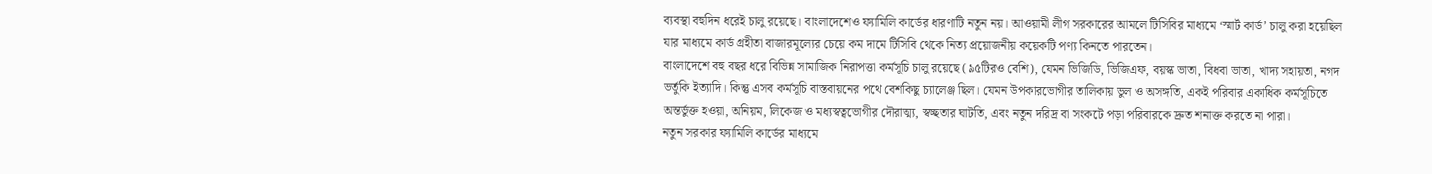ব্যবস্থা বহুদিন ধরেই চালু রয়েছে। বাংলাদেশেও ফ্যামিলি কার্ডের ধারণাটি নতুন নয়। আওয়ামী লীগ সরকারের আমলে টিসিবির মাধ্যমে ‘স্মার্ট কার্ড’ চালু করা হয়েছিল যার মাধ্যমে কার্ড গ্রহীতা বাজারমূল্যের চেয়ে কম দামে টিসিবি থেকে নিত্য প্রয়োজনীয় কয়েকটি পণ্য কিনতে পারতেন।
বাংলাদেশে বহু বছর ধরে বিভিন্ন সামাজিক নিরাপত্তা কর্মসূচি চালু রয়েছে (৯৫টিরও বেশি), যেমন ভিজিডি, ভিজিএফ, বয়স্ক ভাতা, বিধবা ভাতা, খাদ্য সহায়তা, নগদ ভর্তুকি ইত্যাদি। কিন্তু এসব কর্মসূচি বাস্তবায়নের পথে বেশকিছু চ্যালেঞ্জ ছিল। যেমন উপকারভোগীর তালিকায় ভুল ও অসঙ্গতি, একই পরিবার একাধিক কর্মসূচিতে অন্তর্ভুক্ত হওয়া, অনিয়ম, লিকেজ ও মধ্যস্বত্বভোগীর দৌরাত্ম্য, স্বচ্ছতার ঘাটতি, এবং নতুন দরিদ্র বা সংকটে পড়া পরিবারকে দ্রুত শনাক্ত করতে না পারা।
নতুন সরকার ফ্যামিলি কার্ডের মাধ্যমে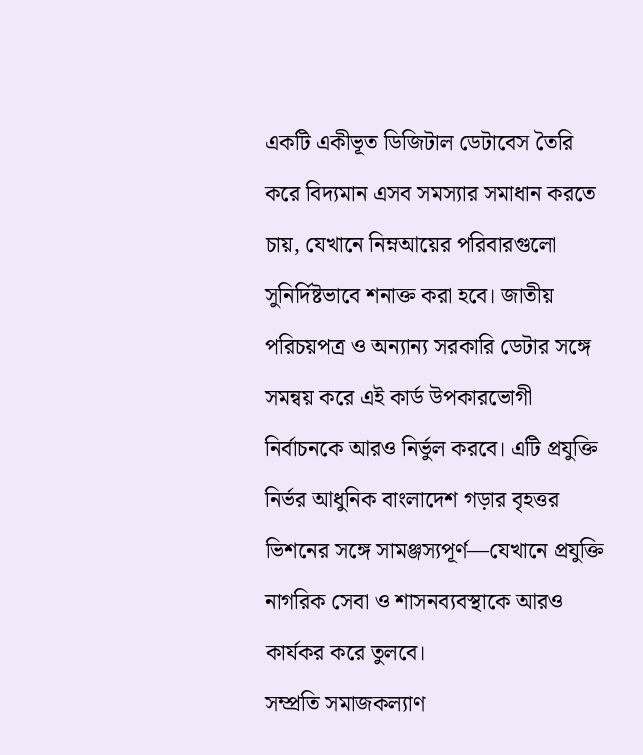একটি একীভূত ডিজিটাল ডেটাবেস তৈরি করে বিদ্যমান এসব সমস্যার সমাধান করতে চায়, যেখানে নিম্নআয়ের পরিবারগুলো সুনির্দিষ্টভাবে শনাক্ত করা হবে। জাতীয় পরিচয়পত্র ও অন্যান্য সরকারি ডেটার সঙ্গে সমন্বয় করে এই কার্ড উপকারভোগী নির্বাচনকে আরও নির্ভুল করবে। এটি প্রযুক্তি নির্ভর আধুনিক বাংলাদেশ গড়ার বৃহত্তর ভিশনের সঙ্গে সামঞ্জস্যপূর্ণ—যেখানে প্রযুক্তি নাগরিক সেবা ও শাসনব্যবস্থাকে আরও কার্যকর করে তুলবে।
সম্প্রতি সমাজকল্যাণ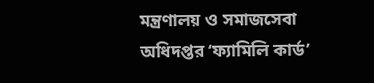মন্ত্রণালয় ও সমাজসেবা অধিদপ্তর ‘ফ্যামিলি কার্ড’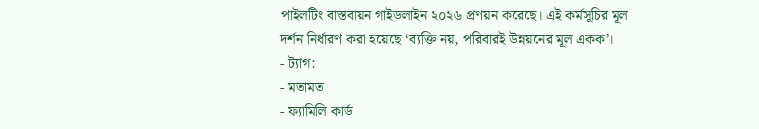পাইলটিং বাস্তবায়ন গাইডলাইন ২০২৬ প্রণয়ন করেছে। এই কর্মসূচির মূল দর্শন নির্ধারণ করা হয়েছে ‘ব্যক্তি নয়, পরিবারই উন্নয়নের মূল একক’।
- ট্যাগ:
- মতামত
- ফ্যামিলি কার্ড